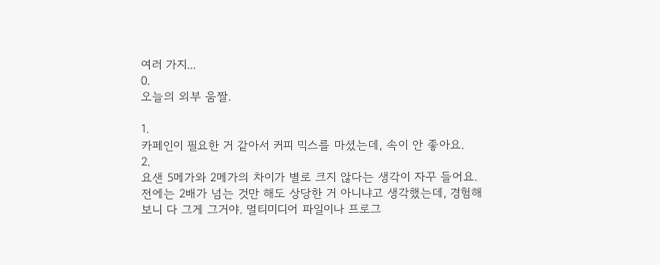여러 가지...
0.
오늘의 외부 움짤.

1.
카페인이 필요한 거 같아서 커피 믹스를 마셨는데, 속이 안 좋아요.
2.
요샌 5메가와 2메가의 차이가 별로 크지 않다는 생각이 자꾸 들어요. 전에는 2배가 넘는 것만 해도 상당한 거 아니냐고 생각했는데, 경험해 보니 다 그게 그거야. 멀티미디어 파일이나 프로그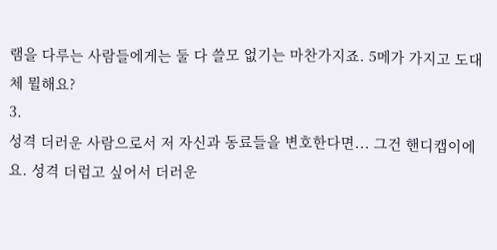램을 다루는 사람들에게는 둘 다 쓸모 없기는 마찬가지죠. 5메가 가지고 도대체 뭘해요?
3.
성격 더러운 사람으로서 저 자신과 동료들을 변호한다면... 그건 핸디캡이에요. 성격 더럽고 싶어서 더러운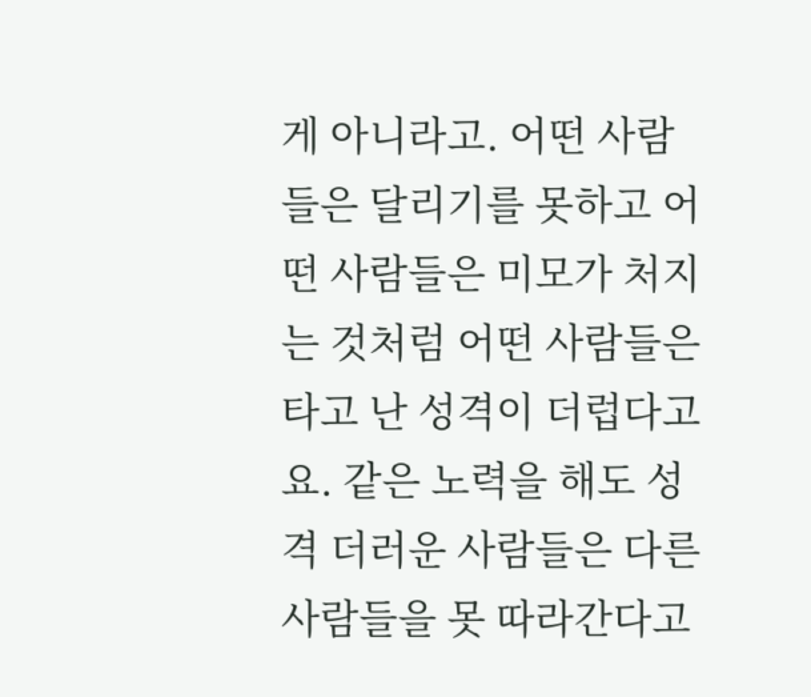게 아니라고. 어떤 사람들은 달리기를 못하고 어떤 사람들은 미모가 처지는 것처럼 어떤 사람들은 타고 난 성격이 더럽다고요. 같은 노력을 해도 성격 더러운 사람들은 다른 사람들을 못 따라간다고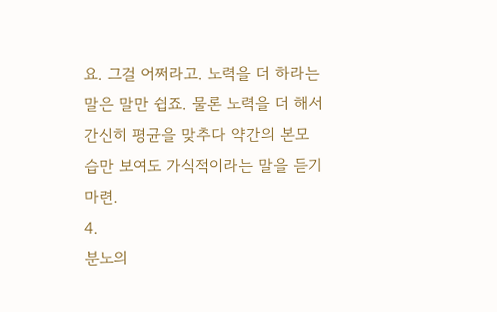요. 그걸 어쩌라고. 노력을 더 하라는 말은 말만 쉽죠. 물론 노력을 더 해서 간신히 평균을 맞추다 약간의 본모습만 보여도 가식적이라는 말을 듣기 마련.
4.
분노의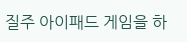질주 아이패드 게임을 하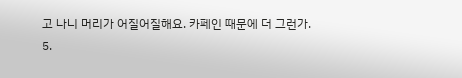고 나니 머리가 어질어질해요. 카페인 때문에 더 그런가.
5.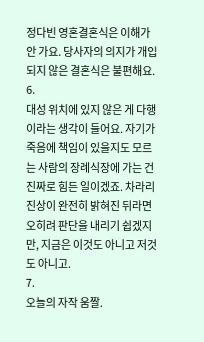정다빈 영혼결혼식은 이해가 안 가요. 당사자의 의지가 개입되지 않은 결혼식은 불편해요.
6.
대성 위치에 있지 않은 게 다행이라는 생각이 들어요. 자기가 죽음에 책임이 있을지도 모르는 사람의 장례식장에 가는 건 진짜로 힘든 일이겠죠. 차라리 진상이 완전히 밝혀진 뒤라면 오히려 판단을 내리기 쉽겠지만, 지금은 이것도 아니고 저것도 아니고.
7.
오늘의 자작 움짤.